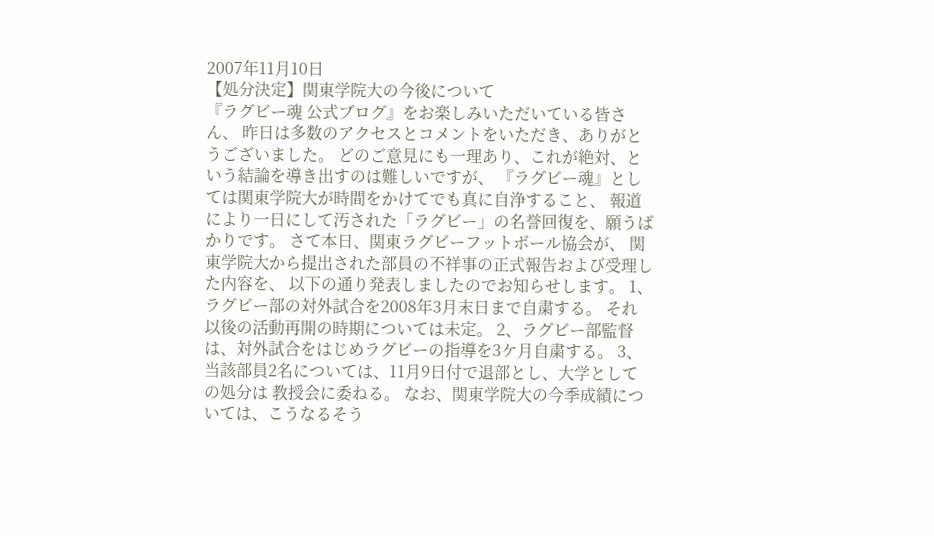2007年11月10日
【処分決定】関東学院大の今後について
『ラグビー魂 公式ブログ』をお楽しみいただいている皆さん、 昨日は多数のアクセスとコメントをいただき、ありがとうございました。 どのご意見にも一理あり、これが絶対、という結論を導き出すのは難しいですが、 『ラグビー魂』としては関東学院大が時間をかけてでも真に自浄すること、 報道により一日にして汚された「ラグビー」の名誉回復を、願うばかりです。 さて本日、関東ラグビーフットボール協会が、 関東学院大から提出された部員の不祥事の正式報告および受理した内容を、 以下の通り発表しましたのでお知らせします。 1、ラグビー部の対外試合を2008年3月末日まで自粛する。 それ以後の活動再開の時期については未定。 2、ラグビー部監督は、対外試合をはじめラグビーの指導を3ケ月自粛する。 3、当該部員2名については、11月9日付で退部とし、大学としての処分は 教授会に委ねる。 なお、関東学院大の今季成績については、こうなるそう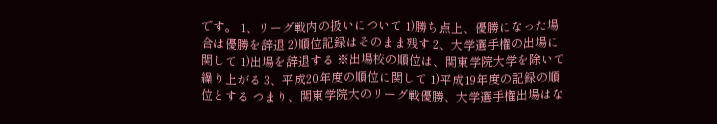です。 1、リーグ戦内の扱いについて 1)勝ち点上、優勝になった場合は優勝を辞退 2)順位記録はそのまま残す 2、大学選手権の出場に関して 1)出場を辞退する ※出場校の順位は、関東学院大学を除いて繰り上がる 3、平成20年度の順位に関して 1)平成19年度の記録の順位とする つまり、関東学院大のリーグ戦優勝、大学選手権出場はな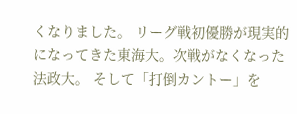くなりました。 リーグ戦初優勝が現実的になってきた東海大。次戦がなくなった法政大。 そして「打倒カントー」を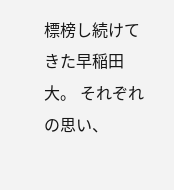標榜し続けてきた早稲田大。 それぞれの思い、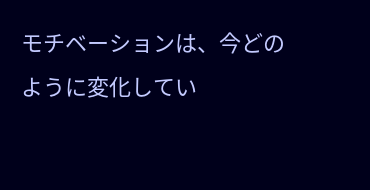モチベーションは、今どのように変化してい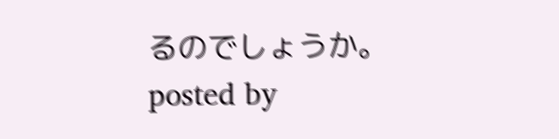るのでしょうか。
posted by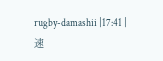rugby-damashii |17:41 |
速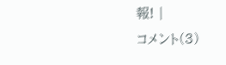報! |
コメント(3)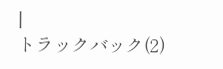|
トラックバック(2)